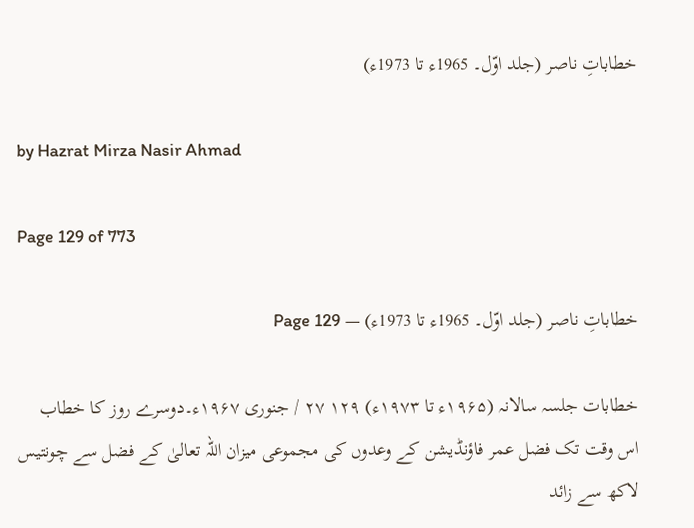خطاباتِ ناصر (جلد اوّل۔ 1965ء تا 1973ء)

by Hazrat Mirza Nasir Ahmad

Page 129 of 773

خطاباتِ ناصر (جلد اوّل۔ 1965ء تا 1973ء) — Page 129

خطابات جلسہ سالانہ (۱۹۶۵ء تا ۱۹۷۳ء) ۱۲۹ ۲۷ / جنوری ۱۹۶۷ء۔دوسرے روز کا خطاب اس وقت تک فضل عمر فاؤنڈیشن کے وعدوں کی مجموعی میزان اللہ تعالیٰ کے فضل سے چونتیس لاکھ سے زائد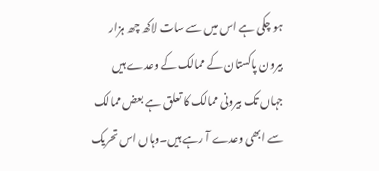ہو چکی ہے اس میں سے سات لاکھ چھ ہزار بیرون پاکستان کے ممالک کے وعدے ہیں جہاں تک بیرونی ممالک کا تعلق ہے بعض ممالک سے ابھی وعدے آ رہے ہیں۔وہاں اس تحریک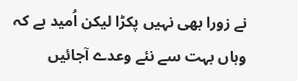نے زورا بھی نہیں پکڑا لیکن اُمید ہے کہ وہاں بہت سے نئے وعدے آجائیں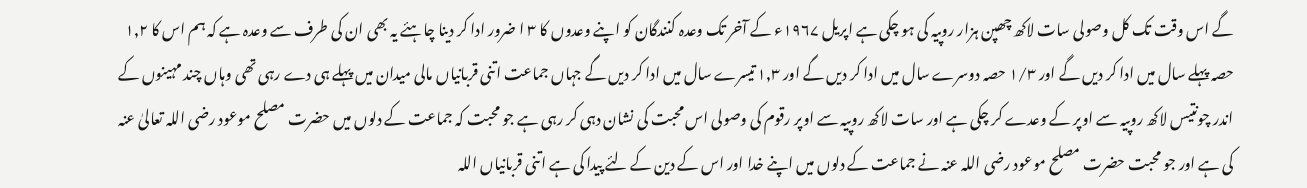گے اس وقت تک کل وصولی سات لاکھ چھپن ہزار روپیہ کی ہو چکی ہے اپریل ۱۹۶۷ء کے آخر تک وعدہ کنندگان کو اپنے وعدوں کا ۳ ا ضرور ادا کر دینا چاہئے یہ بھی ان کی طرف سے وعدہ ہے کہ ہم اس کا ۱٫۲ حصہ پہلے سال میں ادا کر دیں گے اور ۱/۳ حصہ دوسرے سال میں ادا کر دیں گے اور ۱٫۳ تیسرے سال میں ادا کر دیں گے جہاں جماعت اتنی قربانیاں مالی میدان میں پہلے ہی دے رہی تھی وہاں چند مہینوں کے اندر چونتیس لاکھ روپیہ سے اوپر کے وعدے کر چکی ہے اور سات لاکھ روپیہ سے اوپر رقوم کی وصولی اس محبت کی نشان دہی کر رہی ہے جو محبت کہ جماعت کے دلوں میں حضرت مصلح موعود رضی اللہ تعالیٰ عنہ کی ہے اور جو محبت حضرت مصلح موعود رضی اللہ عنہ نے جماعت کے دلوں میں اپنے خدا اور اس کے دین کے لئے پیدا کی ہے اتنی قربانیاں اللہ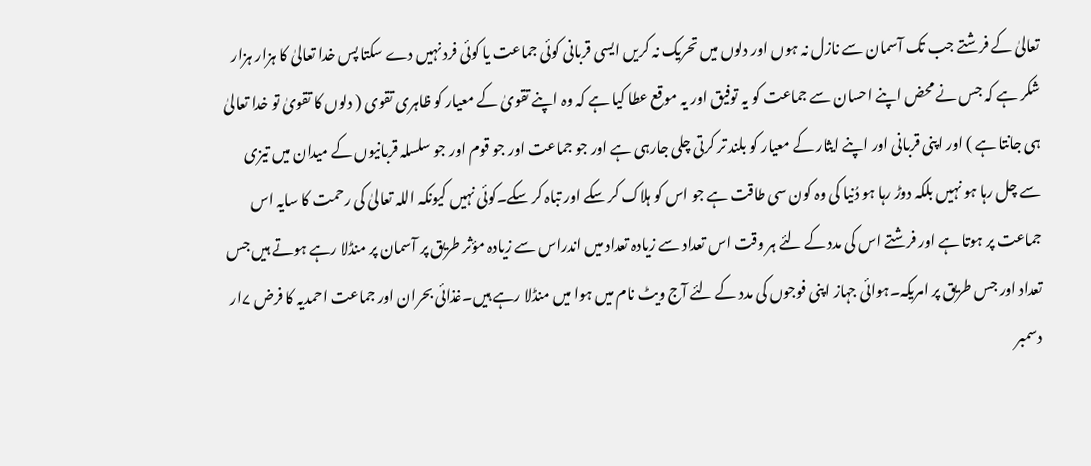تعالیٰ کے فرشتے جب تک آسمان سے نازل نہ ہوں اور دلوں میں تحریک نہ کریں ایسی قربانی کوئی جماعت یا کوئی فرد نہیں دے سکتا پس خدا تعالیٰ کا ہزار ہزار شکر ہے کہ جس نے محض اپنے احسان سے جماعت کو یہ توفیق اور یہ موقع عطا کیا ہے کہ وہ اپنے تقویٰ کے معیار کو ظاہری تقوی ( دلوں کا تقویٰ تو خدا تعالیٰ ہی جانتا ہے ) اور اپنی قربانی اور اپنے ایثار کے معیار کو بلند تر کرتی چلی جارہی ہے اور جو جماعت اور جو قوم اور جو سلسلہ قربانیوں کے میدان میں تیزی سے چل رہا ہو نہیں بلکہ دوڑ رہا ہو دُنیا کی وہ کون سی طاقت ہے جو اس کو ہلاک کر سکے اور تباہ کر سکے۔کوئی نہیں کیونکہ اللہ تعالیٰ کی رحمت کا سایہ اس جماعت پر ہوتا ہے اور فرشتے اس کی مدد کے لئے ہر وقت اس تعداد سے زیادہ تعداد میں اندراس سے زیادہ مؤثر طریق پر آسمان پر منڈلا رہے ہوتے ہیں جس تعداد اور جس طریق پر امریکہ۔ہوائی جہاز اپنی فوجوں کی مدد کے لئے آج ویٹ نام میں ہوا میں منڈلا رہے ہیں۔غذائی بحران اور جماعت احمدیہ کا فرض ۷ار دسمبر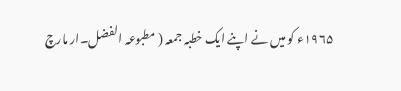۱۹۶۵ء کو میں نے اپنے ایک خطبہ جمعہ ( مطبوعہ الفضل۔ار مارچ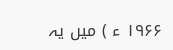۱۹۶۶ ء ) میں یہ